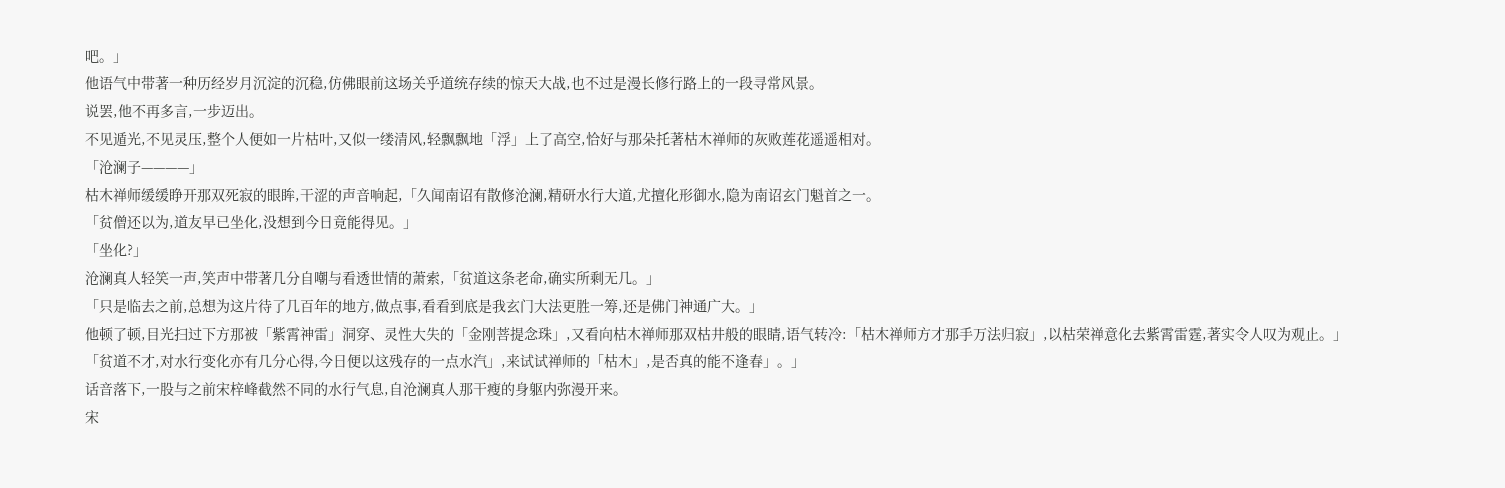吧。」
他语气中带著一种历经岁月沉淀的沉稳,仿佛眼前这场关乎道统存续的惊天大战,也不过是漫长修行路上的一段寻常风景。
说罢,他不再多言,一步迈出。
不见遁光,不见灵压,整个人便如一片枯叶,又似一缕清风,轻飘飘地「浮」上了高空,恰好与那朵托著枯木禅师的灰败莲花遥遥相对。
「沧澜子————」
枯木禅师缓缓睁开那双死寂的眼眸,干涩的声音响起,「久闻南诏有散修沧澜,精研水行大道,尤擅化形御水,隐为南诏玄门魁首之一。
「贫僧还以为,道友早已坐化,没想到今日竟能得见。」
「坐化?」
沧澜真人轻笑一声,笑声中带著几分自嘲与看透世情的萧索,「贫道这条老命,确实所剩无几。」
「只是临去之前,总想为这片待了几百年的地方,做点事,看看到底是我玄门大法更胜一筹,还是佛门神通广大。」
他顿了顿,目光扫过下方那被「紫霄神雷」洞穿、灵性大失的「金刚菩提念珠」,又看向枯木禅师那双枯井般的眼睛,语气转冷:「枯木禅师方才那手万法归寂」,以枯荣禅意化去紫霄雷霆,著实令人叹为观止。」
「贫道不才,对水行变化亦有几分心得,今日便以这残存的一点水汽」,来试试禅师的「枯木」,是否真的能不逢春」。」
话音落下,一股与之前宋梓峰截然不同的水行气息,自沧澜真人那干瘦的身躯内弥漫开来。
宋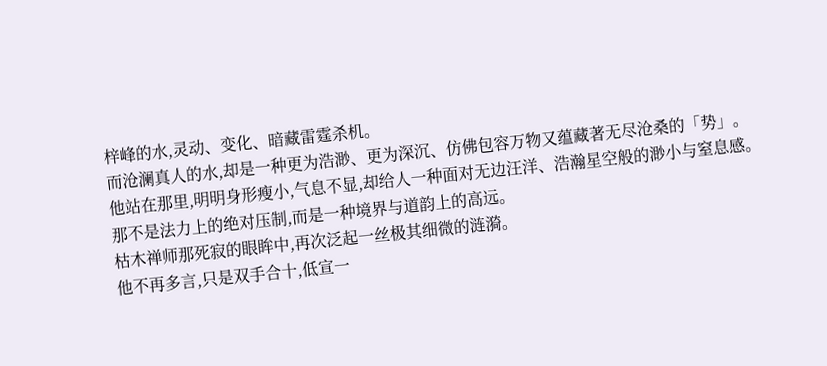梓峰的水,灵动、变化、暗藏雷霆杀机。
而沧澜真人的水,却是一种更为浩渺、更为深沉、仿佛包容万物又蕴藏著无尽沧桑的「势」。
他站在那里,明明身形瘦小,气息不显,却给人一种面对无边汪洋、浩瀚星空般的渺小与窒息感。
那不是法力上的绝对压制,而是一种境界与道韵上的高远。
枯木禅师那死寂的眼眸中,再次泛起一丝极其细微的涟漪。
他不再多言,只是双手合十,低宣一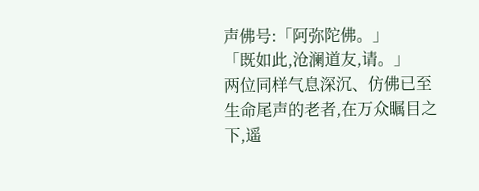声佛号:「阿弥陀佛。」
「既如此,沧澜道友,请。」
两位同样气息深沉、仿佛已至生命尾声的老者,在万众瞩目之下,遥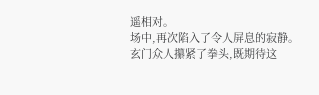遥相对。
场中,再次陷入了令人屏息的寂静。
玄门众人攥紧了拳头,既期待这